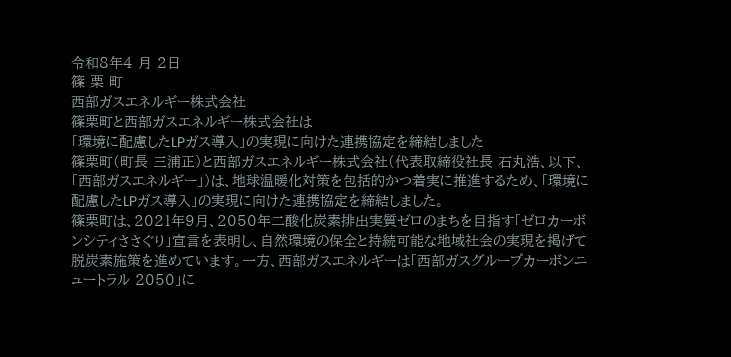令和8年4 月 2日
篠 栗 町
西部ガスエネルギー株式会社
篠栗町と西部ガスエネルギー株式会社は
「環境に配慮したLPガス導入」の実現に向けた連携協定を締結しました
篠栗町(町長 三浦正)と西部ガスエネルギー株式会社(代表取締役社長 石丸浩、以下、「西部ガスエネルギー」)は、地球温暖化対策を包括的かつ着実に推進するため、「環境に配慮したLPガス導入」の実現に向けた連携協定を締結しました。
篠栗町は、2021年9月、2050年二酸化炭素排出実質ゼロのまちを目指す「ゼロカーボンシティささぐり」宣言を表明し、自然環境の保全と持続可能な地域社会の実現を掲げて脱炭素施策を進めています。一方、西部ガスエネルギーは「西部ガスグループカーボンニュートラル 2050」に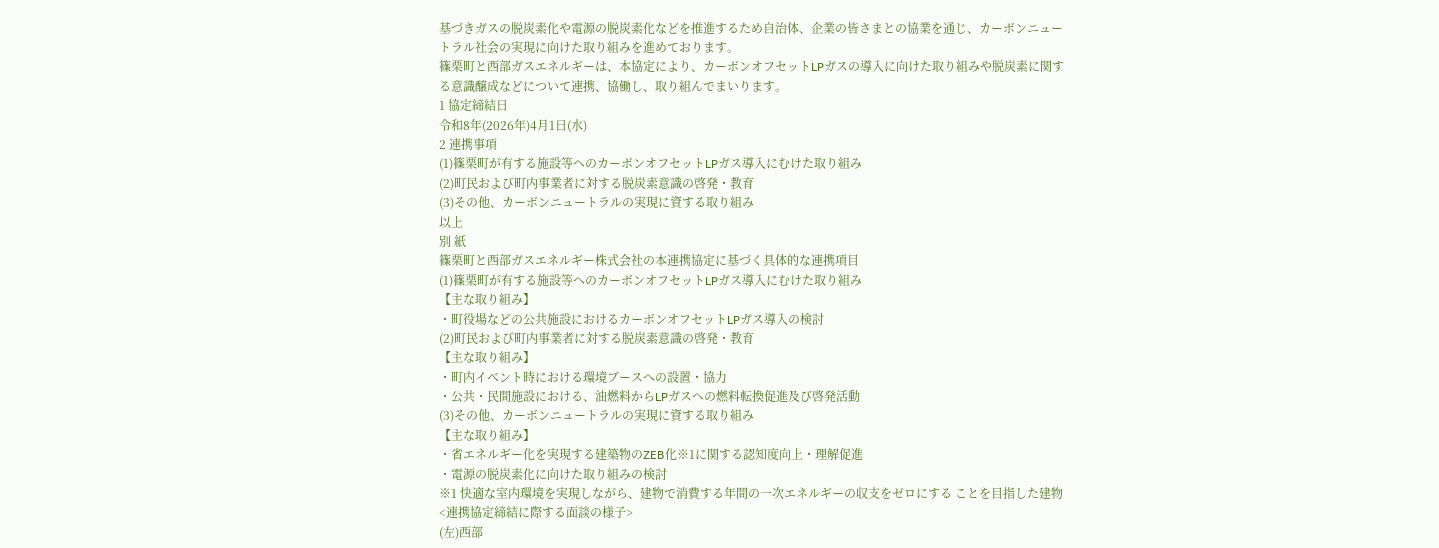基づきガスの脱炭素化や電源の脱炭素化などを推進するため自治体、企業の皆さまとの協業を通じ、カーボンニュートラル社会の実現に向けた取り組みを進めております。
篠栗町と西部ガスエネルギーは、本協定により、カーボンオフセットLPガスの導入に向けた取り組みや脱炭素に関する意識醸成などについて連携、協働し、取り組んでまいります。
1 協定締結日
令和8年(2026年)4月1日(水)
2 連携事項
(1)篠栗町が有する施設等へのカーボンオフセットLPガス導入にむけた取り組み
(2)町民および町内事業者に対する脱炭素意識の啓発・教育
(3)その他、カーボンニュートラルの実現に資する取り組み
以上
別 紙
篠栗町と西部ガスエネルギー株式会社の本連携協定に基づく具体的な連携項目
(1)篠栗町が有する施設等へのカーボンオフセットLPガス導入にむけた取り組み
【主な取り組み】
・町役場などの公共施設におけるカーボンオフセットLPガス導入の検討
(2)町民および町内事業者に対する脱炭素意識の啓発・教育
【主な取り組み】
・町内イベント時における環境ブースへの設置・協力
・公共・民間施設における、油燃料からLPガスへの燃料転換促進及び啓発活動
(3)その他、カーボンニュートラルの実現に資する取り組み
【主な取り組み】
・省エネルギー化を実現する建築物のZEB化※1に関する認知度向上・理解促進
・電源の脱炭素化に向けた取り組みの検討
※1 快適な室内環境を実現しながら、建物で消費する年間の一次エネルギーの収支をゼロにする ことを目指した建物
<連携協定締結に際する面談の様子>
(左)西部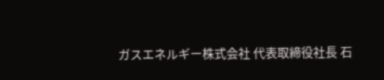ガスエネルギー株式会社 代表取締役社長 石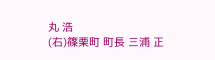丸 浩
(右)篠栗町 町長 三浦 正